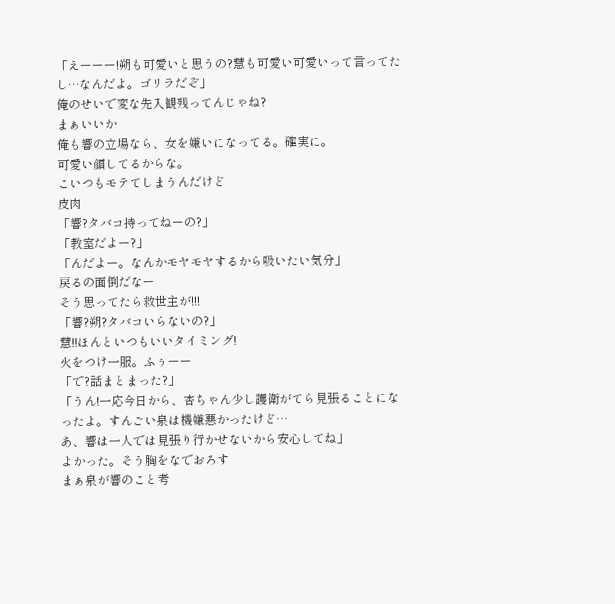「えーーー!朔も可愛いと思うの?慧も可愛い可愛いって言ってたし…なんだよ。ゴリラだぞ」
俺のせいで変な先入観残ってんじゃね?
まぁいいか
俺も響の立場なら、女を嫌いになってる。確実に。
可愛い顔してるからな。
こいつもモテてしまうんだけど
皮肉
「響?タバコ持ってねーの?」
「教室だよー?」
「んだよー。なんかモヤモヤするから吸いたい気分」
戻るの面倒だなー
そう思ってたら救世主が!!!
「響?朔?タバコいらないの?」
慧!!ほんといつもいいタイミング!
火をつけ一服。ふぅーー
「で?話まとまった?」
「うん!一応今日から、杏ちゃん少し護衛がてら見張ることになったよ。すんごい泉は機嫌悪かったけど…
あ、響は一人では見張り行かせないから安心してね」
よかった。そう胸をなでおろす
まぁ泉が響のこと考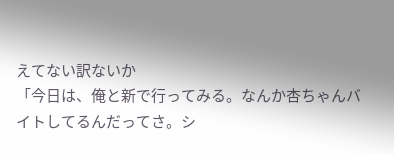えてない訳ないか
「今日は、俺と新で行ってみる。なんか杏ちゃんバイトしてるんだってさ。シ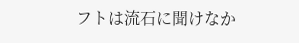フトは流石に聞けなか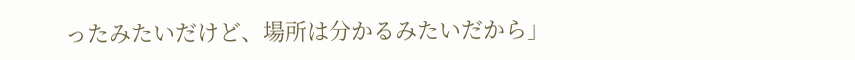ったみたいだけど、場所は分かるみたいだから」